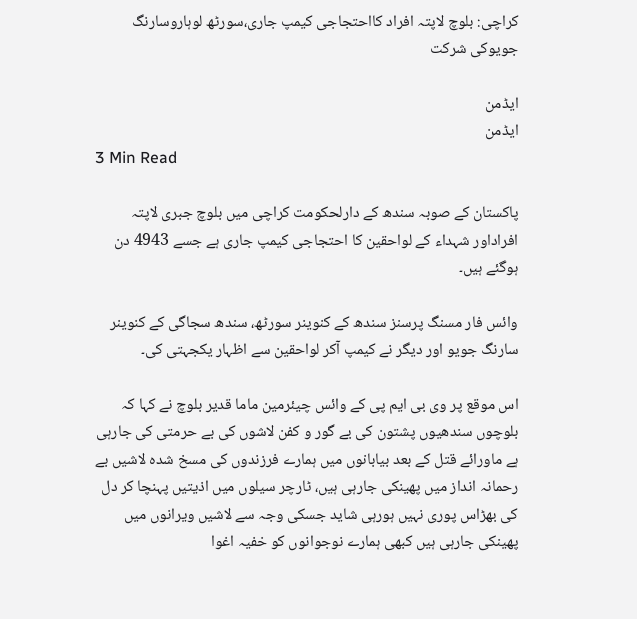کراچی: بلوچ لاپتہ افراد کااحتجاجی کیمپ جاری،سورٹھ لوہاروسارنگ جویوکی شرکت

ایڈمن
ایڈمن
3 Min Read

پاکستان کے صوبہ سندھ کے دارلحکومت کراچی میں بلوچ جبری لاپتہ افراداور شہداء کے لواحقین کا احتجاجی کیمپ جاری ہے جسے 4943 دن ہوگئے ہیں۔

وائس فار مسنگ پرسنز سندھ کے کنوینر سورٹھ، سندھ سجاگی کے کنوینر سارنگ جویو اور دیگر نے کیمپ آکر لواحقین سے اظہار یکجہتی کی۔

اس موقع پر وی بی ایم پی کے وائس چیئرمین ماما قدیر بلوچ نے کہا کہ بلوچوں سندھیوں پشتون کی بے گور و کفن لاشوں کی بے حرمتی کی جارہی ہے ماورائے قتل کے بعد بیابانوں میں ہمارے فرزندوں کی مسخ شدہ لاشیں بے رحمانہ انداز میں پھینکی جارہی ہیں، ٹارچر سیلوں میں اذیتیں پہنچا کر دل کی بھڑاس پوری نہیں ہورہی شاید جسکی وجہ سے لاشیں ویرانوں میں پھینکی جارہی ہیں کبھی ہمارے نوجوانوں کو خفیہ اغوا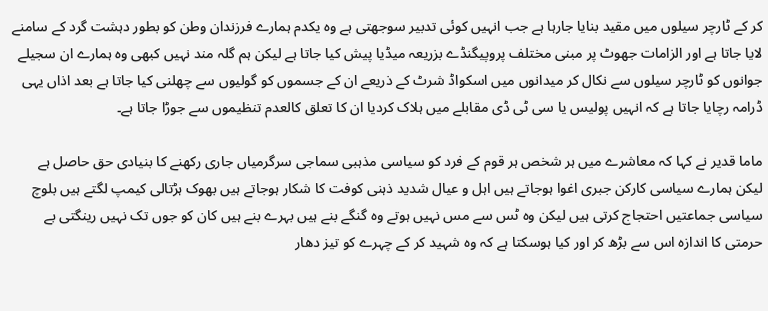کر کے ٹارچر سیلوں میں مقید بنایا جارہا ہے جب انہیں کوئی تدبیر سوجھتی ہے وہ یکدم ہمارے فرزندان وطن کو بطور دہشت گرد کے سامنے لایا جاتا ہے اور الزامات جھوٹ پر مبنی مختلف پروپیگنڈے بزریعہ میڈیا پیش کیا جاتا ہے لیکن ہم گلہ مند نہیں کبھی وہ ہمارے ان سجیلے جوانوں کو ٹارچر سیلوں سے نکال کر میدانوں میں اسکواڈ شرٹ کے ذریعے ان کے جسموں کو گولیوں سے چھلنی کیا جاتا ہے بعد اذاں یہی ڈرامہ رچایا جاتا ہے کہ انہیں پولیس یا سی ٹی ڈی مقابلے میں ہلاک کردیا ان کا تعلق کالعدم تنظیموں سے جوڑا جاتا ہے۔

ماما قدیر نے کہا کہ معاشرے میں ہر شخص ہر قوم کے فرد کو سیاسی مذہبی سماجی سرگرمیاں جاری رکھنے کا بنیادی حق حاصل ہے لیکن ہمارے سیاسی کارکن جبری اغوا ہوجاتے ہیں اہل و عیال شدید ذہنی کوفت کا شکار ہوجاتے ہیں بھوک ہڑتالی کیمپ لگتے ہیں بلوچ سیاسی جماعتیں احتجاج کرتی ہیں لیکن وہ ٹس سے مس نہیں ہوتے وہ گنگے بنے ہیں بہرے بنے ہیں کان کو جوں تک نہیں رینگتی بے حرمتی کا اندازہ اس سے بڑھ کر اور کیا ہوسکتا ہے کہ وہ شہید کر کے چہرے کو تیز دھار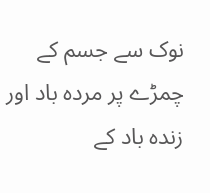نوک سے جسم کے چمڑے پر مردہ باد اور زندہ باد کے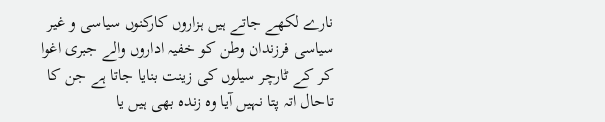نارے لکھے جاتے ہیں ہزاروں کارکنوں سیاسی و غیر سیاسی فرزندان وطن کو خفیہ اداروں والے جبری اغوا کر کے ٹارچر سیلوں کی زینت بنایا جاتا ہے جن کا تاحال اتہ پتا نہیں آیا وہ زندہ بھی ہیں یا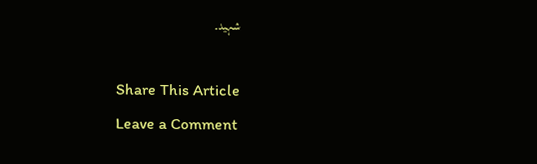شہید۔

Share This Article
Leave a Comment